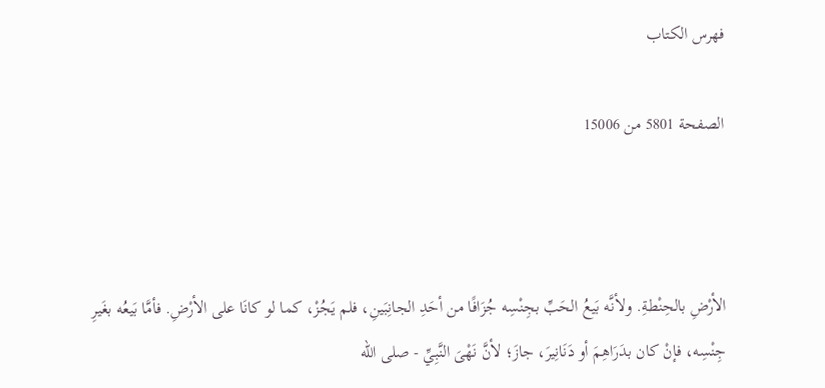فهرس الكتاب

الصفحة 5801 من 15006



الأرْضِ بالحِنْطةِ. ولأنَّه بَيعُ الحَبِّ بجِنْسِه جُزَافًا من أحَدِ الجانِبَينِ، فلم يَجُزْ، كما لو كانَا على الأرْضِ. فأمَّا بَيعُه بغَيرِ جِنْسِه، فإنْ كان بدَرَاهِمَ أو دَنَانِيرَ، جازَ؛ لأنَّ نَهْىَ النَّبِيِّ - صلى الله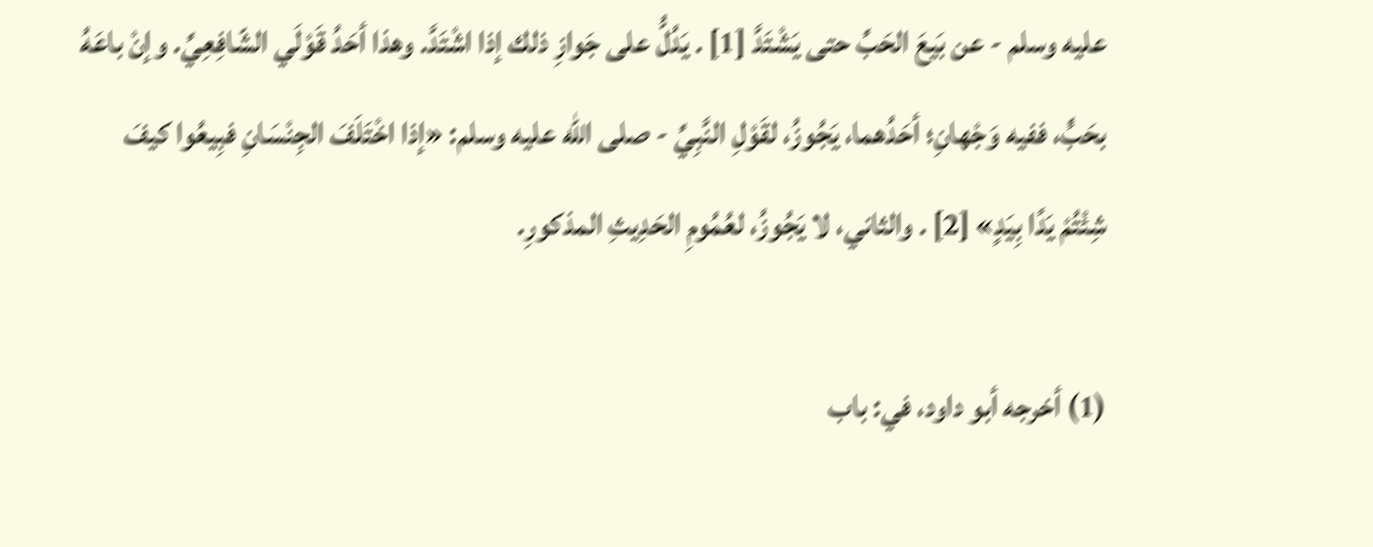عليه وسلم - عن بَيعَ الحَبِّ حتى يَشْتَدَّ [1] . يَدُلُّ على جَوازِ ذلك إذا اشْتَدَّ. وهذا أحَدُ قَوْلَي الشّافِعِيِّ. وإنْ باعَهُ بحَبٍّ، ففيه وَجْهانِ؛ أحَدُهما، يَجُوزُ، لقَوْلِ النَّبِيِّ - صلى الله عليه وسلم: «إذا اخْتَلَفَ الجِنْسَانِ فبِيعُوا كيفَ شِئْتُمْ يَدًا بِيَدٍ» [2] . والثاني، لا يَجُوزُ، لعُمُومِ الحَدِيثِ المذكورِ.

(1) أخرجه أبو داود، في: باب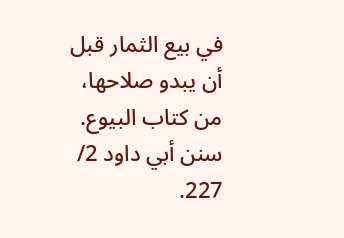في بيع الثمار قبل أن يبدو صلاحها، من كتاب البيوع. سنن أبي داود 2/ 227.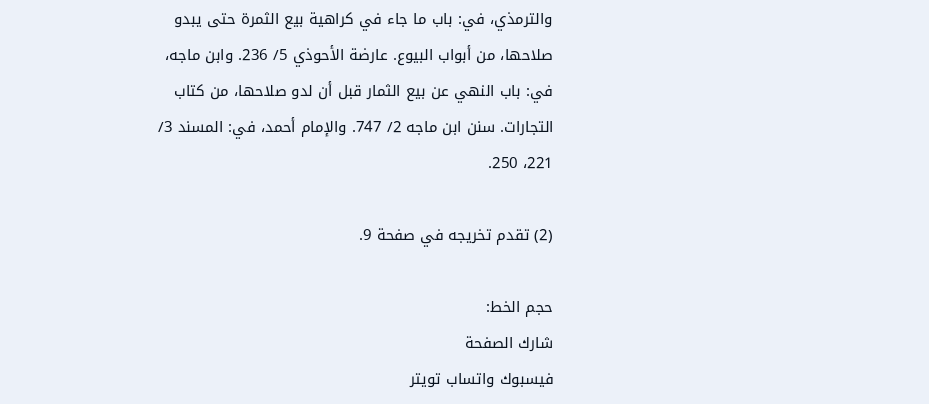والترمذي، في: باب ما جاء في كراهية بيع الثمرة حتى يبدو صلاحها، من أبواب البيوع. عارضة الأحوذي 5/ 236. وابن ماجه، في: باب النهي عن بيع الثمار قبل أن لدو صلاحها، من كتاب التجارات. سنن ابن ماجه 2/ 747. والإمام أحمد، في: المسند 3/ 221، 250.

(2) تقدم تخريجه في صفحة 9.

حجم الخط:
شارك الصفحة
فيسبوك واتساب تويتر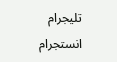تليجرام انستجرام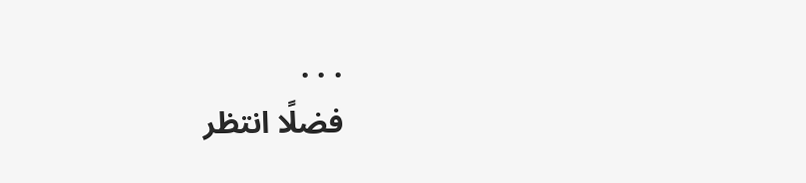. . .
فضلًا انتظر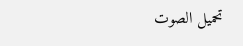تحميل الصوت